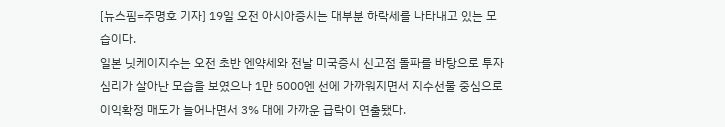[뉴스핌=주명호 기자] 19일 오전 아시아증시는 대부분 하락세를 나타내고 있는 모습이다.
일본 닛케이지수는 오전 초반 엔약세와 전날 미국증시 신고점 돌파를 바탕으로 투자심리가 살아난 모습을 보였으나 1만 5000엔 선에 가까워지면서 지수선물 중심으로 이익확정 매도가 늘어나면서 3% 대에 가까운 급락이 연출됐다.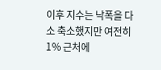이후 지수는 낙폭을 다소 축소했지만 여전히 1% 근처에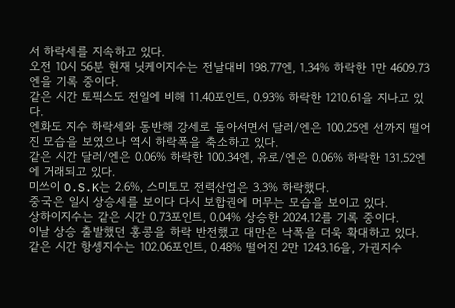서 하락세를 지속하고 있다.
오전 10시 56분 현재 닛케이지수는 전날대비 198.77엔, 1.34% 하락한 1만 4609.73엔을 기록 중이다.
같은 시간 토픽스도 전일에 비해 11.40포인트, 0.93% 하락한 1210.61을 지나고 있다.
엔화도 지수 하락세와 동반해 강세로 돌아서면서 달러/엔은 100.25엔 선까지 떨어진 모습을 보였으나 역시 하락폭을 축소하고 있다.
같은 시간 달러/엔은 0.06% 하락한 100.34엔, 유로/엔은 0.06% 하락한 131.52엔에 거래되고 있다.
미쓰이 O.S.K는 2.6%, 스미토모 전력산업은 3.3% 하락했다.
중국은 일시 상승세를 보이다 다시 보합권에 머무는 모습을 보이고 있다.
상하이지수는 같은 시간 0.73포인트, 0.04% 상승한 2024.12를 기록 중이다.
이날 상승 출발했던 홍콩을 하락 반전했고 대만은 낙폭을 더욱 확대하고 있다.
같은 시간 항셍지수는 102.06포인트, 0.48% 떨어진 2만 1243.16을, 가권지수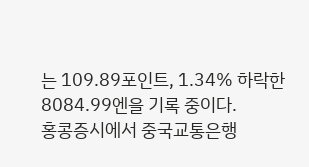는 109.89포인트, 1.34% 하락한 8084.99엔을 기록 중이다.
홍콩증시에서 중국교통은행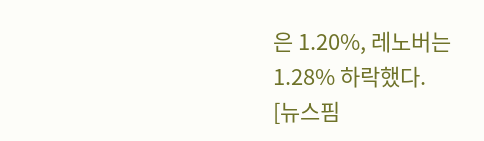은 1.20%, 레노버는 1.28% 하락했다.
[뉴스핌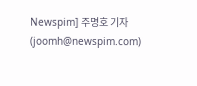Newspim] 주명호 기자 (joomh@newspim.com)